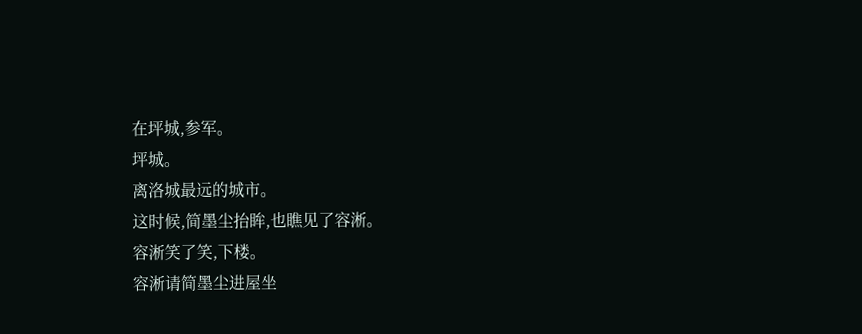在坪城,参军。
坪城。
离洛城最远的城市。
这时候,简墨尘抬眸,也瞧见了容淅。
容淅笑了笑,下楼。
容淅请简墨尘进屋坐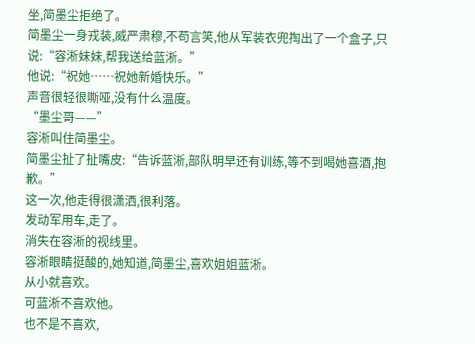坐,简墨尘拒绝了。
简墨尘一身戎装,威严肃穆,不苟言笑,他从军装衣兜掏出了一个盒子,只说:“容淅妹妹,帮我送给蓝淅。”
他说:“祝她……祝她新婚快乐。”
声音很轻很嘶哑,没有什么温度。
“墨尘哥——”
容淅叫住简墨尘。
简墨尘扯了扯嘴皮:“告诉蓝淅,部队明早还有训练,等不到喝她喜酒,抱歉。”
这一次,他走得很潇洒,很利落。
发动军用车,走了。
消失在容淅的视线里。
容淅眼睛挺酸的,她知道,简墨尘,喜欢姐姐蓝淅。
从小就喜欢。
可蓝淅不喜欢他。
也不是不喜欢,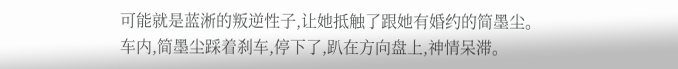可能就是蓝淅的叛逆性子,让她抵触了跟她有婚约的简墨尘。
车内,简墨尘踩着刹车,停下了,趴在方向盘上,神情呆滞。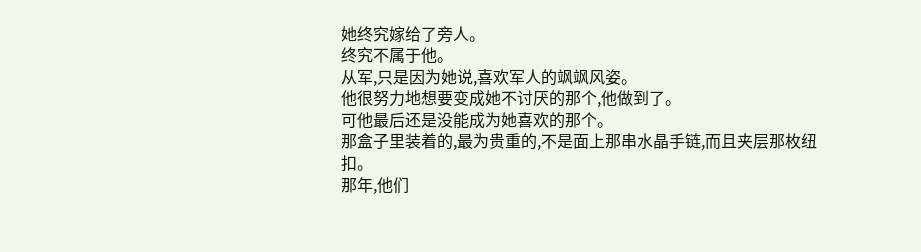她终究嫁给了旁人。
终究不属于他。
从军,只是因为她说,喜欢军人的飒飒风姿。
他很努力地想要变成她不讨厌的那个,他做到了。
可他最后还是没能成为她喜欢的那个。
那盒子里装着的,最为贵重的,不是面上那串水晶手链,而且夹层那枚纽扣。
那年,他们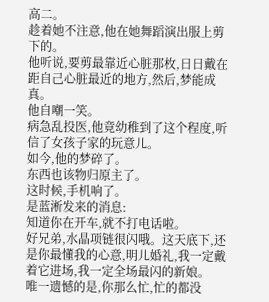高二。
趁着她不注意,他在她舞蹈演出服上剪下的。
他听说,要剪最靠近心脏那枚,日日戴在距自己心脏最近的地方,然后,梦能成真。
他自嘲一笑。
病急乱投医,他竟幼稚到了这个程度,听信了女孩子家的玩意儿。
如今,他的梦碎了。
东西也该物归原主了。
这时候,手机响了。
是蓝淅发来的消息:
知道你在开车,就不打电话啦。
好兄弟,水晶项链很闪哦。这天底下,还是你最懂我的心意,明儿婚礼,我一定戴着它进场,我一定全场最闪的新娘。
唯一遗憾的是,你那么忙,忙的都没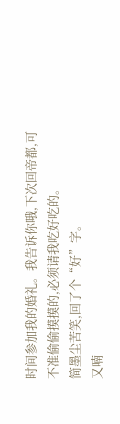时间参加我的婚礼。我告诉你哦,下次回帝都,可不准偷偷摸摸的,必须请我吃好吃的。
简墨尘苦笑,回了个“好”字。
又喃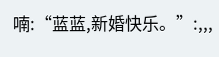喃:“蓝蓝,新婚快乐。”:,,,